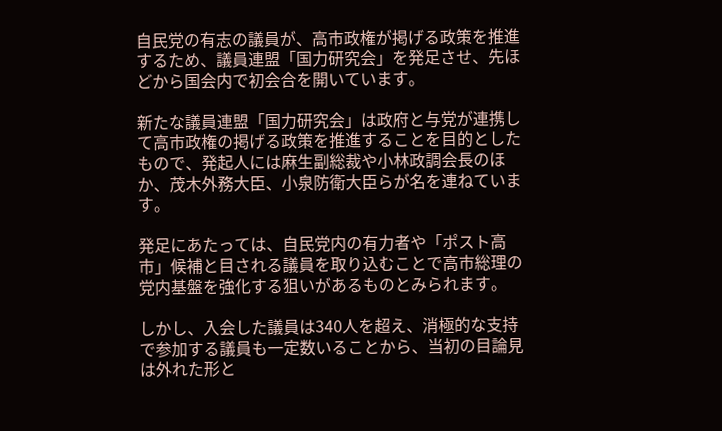自民党の有志の議員が、高市政権が掲げる政策を推進するため、議員連盟「国力研究会」を発足させ、先ほどから国会内で初会合を開いています。

新たな議員連盟「国力研究会」は政府と与党が連携して高市政権の掲げる政策を推進することを目的としたもので、発起人には麻生副総裁や小林政調会長のほか、茂木外務大臣、小泉防衛大臣らが名を連ねています。

発足にあたっては、自民党内の有力者や「ポスト高市」候補と目される議員を取り込むことで高市総理の党内基盤を強化する狙いがあるものとみられます。

しかし、入会した議員は340人を超え、消極的な支持で参加する議員も一定数いることから、当初の目論見は外れた形と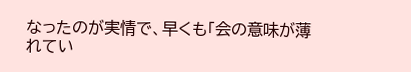なったのが実情で、早くも「会の意味が薄れてい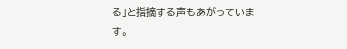る」と指摘する声もあがっています。